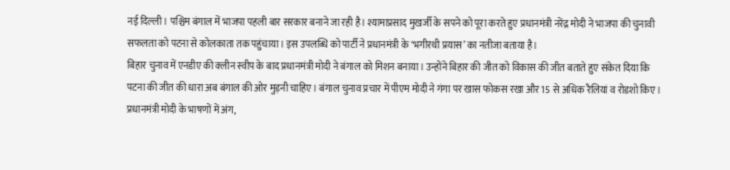नई दिल्ली। पश्चिम बंगाल में भाजपा पहली बार सरकार बनाने जा रही है। श्यामाप्रसाद मुखर्जी के सपने को पूरा करते हुए प्रधानमंत्री नरेंद्र मोदी ने भाजपा की चुनावी सफलता को पटना से कोलकाता तक पहुंचाया। इस उपलब्धि को पार्टी ने प्रधानमंत्री के ‘भगीरथी प्रयास’ का नतीजा बताया है।
बिहार चुनाव में एनडीए की क्लीन स्वीप के बाद प्रधानमंत्री मोदी ने बंगाल को मिशन बनाया। उन्होंने बिहार की जीत को विकास की जीत बताते हुए संकेत दिया कि पटना की जीत की धारा अब बंगाल की ओर मुड़नी चाहिए। बंगाल चुनाव प्रचार में पीएम मोदी ने गंगा पर खास फोकस रखा और 15 से अधिक रैलियां व रोडशो किए।
प्रधानमंत्री मोदी के भाषणों में अंग,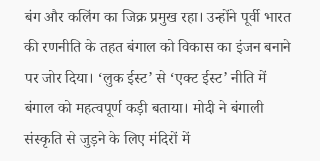बंग और कलिंग का जिक्र प्रमुख रहा। उन्होंने पूर्वी भारत की रणनीति के तहत बंगाल को विकास का इंजन बनाने पर जोर दिया। ‘लुक ईस्ट’ से ‘एक्ट ईस्ट’ नीति में बंगाल को महत्वपूर्ण कड़ी बताया। मोदी ने बंगाली संस्कृति से जुड़ने के लिए मंदिरों में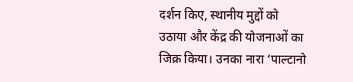दर्शन किए, स्थानीय मुद्दों को उठाया और केंद्र की योजनाओं का जिक्र किया। उनका नारा ‘पाल्टानो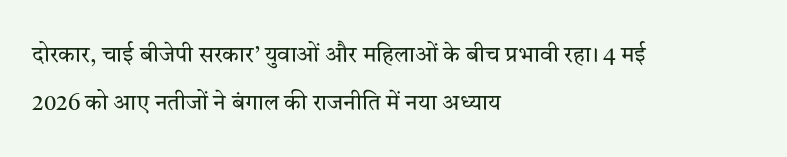दोरकार, चाई बीजेपी सरकार’ युवाओं और महिलाओं के बीच प्रभावी रहा। 4 मई 2026 को आए नतीजों ने बंगाल की राजनीति में नया अध्याय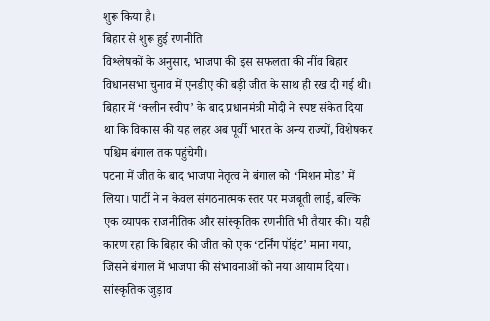शुरू किया है।
बिहार से शुरू हुई रणनीति
विश्लेषकों के अनुसार, भाजपा की इस सफलता की नींव बिहार विधानसभा चुनाव में एनडीए की बड़ी जीत के साथ ही रख दी गई थी। बिहार में ‘क्लीन स्वीप’ के बाद प्रधानमंत्री मोदी ने स्पष्ट संकेत दिया था कि विकास की यह लहर अब पूर्वी भारत के अन्य राज्यों, विशेषकर पश्चिम बंगाल तक पहुंचेगी।
पटना में जीत के बाद भाजपा नेतृत्व ने बंगाल को ‘मिशन मोड’ में लिया। पार्टी ने न केवल संगठनात्मक स्तर पर मजबूती लाई, बल्कि एक व्यापक राजनीतिक और सांस्कृतिक रणनीति भी तैयार की। यही कारण रहा कि बिहार की जीत को एक ‘टर्निंग पॉइंट’ माना गया, जिसने बंगाल में भाजपा की संभावनाओं को नया आयाम दिया।
सांस्कृतिक जुड़ाव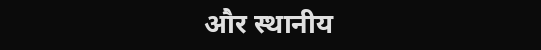और स्थानीय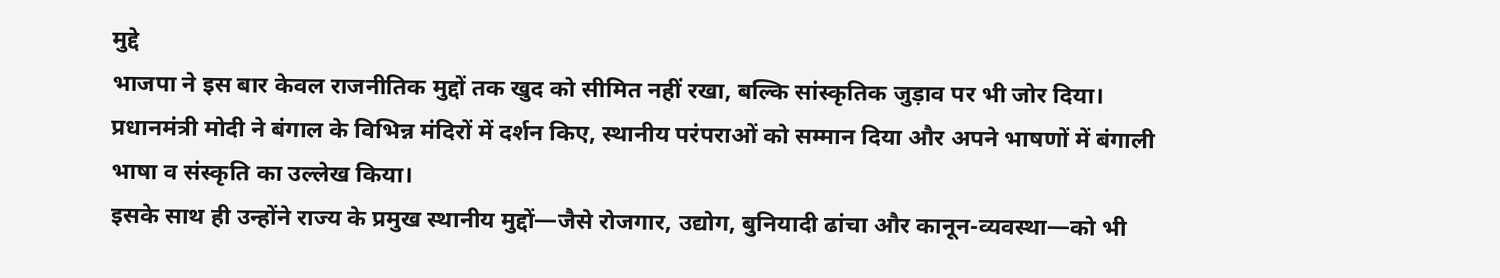मुद्दे
भाजपा ने इस बार केवल राजनीतिक मुद्दों तक खुद को सीमित नहीं रखा, बल्कि सांस्कृतिक जुड़ाव पर भी जोर दिया। प्रधानमंत्री मोदी ने बंगाल के विभिन्न मंदिरों में दर्शन किए, स्थानीय परंपराओं को सम्मान दिया और अपने भाषणों में बंगाली भाषा व संस्कृति का उल्लेख किया।
इसके साथ ही उन्होंने राज्य के प्रमुख स्थानीय मुद्दों—जैसे रोजगार, उद्योग, बुनियादी ढांचा और कानून-व्यवस्था—को भी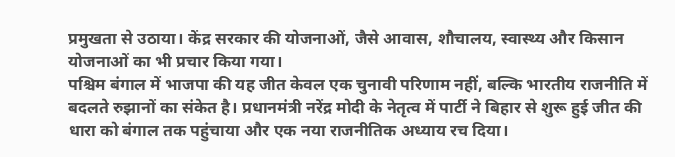प्रमुखता से उठाया। केंद्र सरकार की योजनाओं, जैसे आवास, शौचालय, स्वास्थ्य और किसान योजनाओं का भी प्रचार किया गया।
पश्चिम बंगाल में भाजपा की यह जीत केवल एक चुनावी परिणाम नहीं, बल्कि भारतीय राजनीति में बदलते रुझानों का संकेत है। प्रधानमंत्री नरेंद्र मोदी के नेतृत्व में पार्टी ने बिहार से शुरू हुई जीत की धारा को बंगाल तक पहुंचाया और एक नया राजनीतिक अध्याय रच दिया।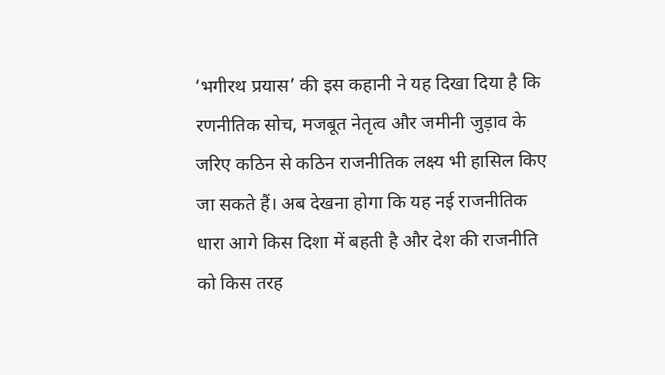‘भगीरथ प्रयास’ की इस कहानी ने यह दिखा दिया है कि रणनीतिक सोच, मजबूत नेतृत्व और जमीनी जुड़ाव के जरिए कठिन से कठिन राजनीतिक लक्ष्य भी हासिल किए जा सकते हैं। अब देखना होगा कि यह नई राजनीतिक धारा आगे किस दिशा में बहती है और देश की राजनीति को किस तरह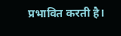प्रभावित करती है।